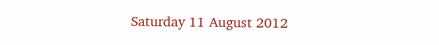Saturday 11 August 2012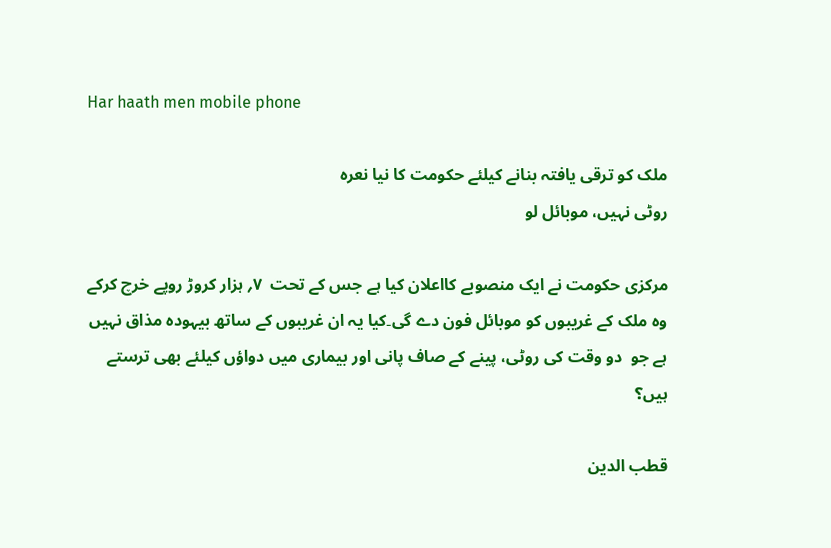Har haath men mobile phone

ملک کو ترقی یافتہ بنانے کیلئے حکومت کا نیا نعرہ
روٹی نہیں، موبائل لو

مرکزی حکومت نے ایک منصوبے کااعلان کیا ہے جس کے تحت  ۷؍ ہزار کروڑ روپے خرچ کرکے وہ ملک کے غریبوں کو موبائل فون دے گی۔کیا یہ ان غریبوں کے ساتھ بیہودہ مذاق نہیں ہے جو  دو وقت کی روٹی، پینے کے صاف پانی اور بیماری میں دواؤں کیلئے بھی ترستے  ہیں؟

قطب الدین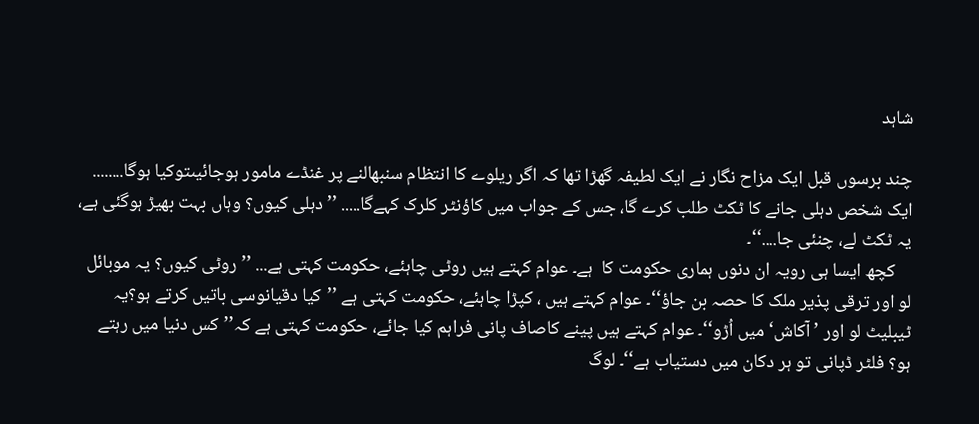شاہد

چند برسوں قبل ایک مزاح نگار نے ایک لطیفہ گھڑا تھا کہ اگر ریلوے کا انتظام سنبھالنے پر غنڈے مامور ہوجائیںتوکیا ہوگا........ ایک شخص دہلی جانے کا ٹکٹ طلب کرے گا، جس کے جواب میں کاؤنٹر کلرک کہےگا..... ’’دہلی کیوں؟ وہاں بہت بھیڑ ہوگئی ہے، یہ ٹکٹ لے، چنئی جا....‘‘۔
    کچھ ایسا ہی رویہ ان دنوں ہماری حکومت کا  ہے۔ عوام کہتے ہیں روٹی چاہئے، حکومت کہتی ہے... ’’ روٹی کیوں؟ یہ موبائل لو اور ترقی پذیر ملک کا حصہ بن جاؤ‘‘۔ عوام کہتے ہیں ، کپڑا چاہئے، حکومت کہتی ہے ’’کیا دقیانوسی باتیں کرتے ہو؟یہ ٹیبلیٹ لو اور ’ آکاش‘ میں اُڑو‘‘۔ عوام کہتے ہیں پینے کاصاف پانی فراہم کیا جائے، حکومت کہتی ہے کہ’’کس دنیا میں رہتے ہو؟ فلٹر ڈپانی تو ہر دکان میں دستیاب ہے‘‘۔ لوگ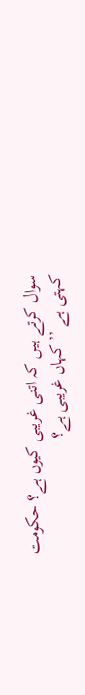سوال کرتے ہیں کہ اتنی غریبی کیوں ہے؟ حکومت کہتی ہے ’’کہاں غریبی ہے؟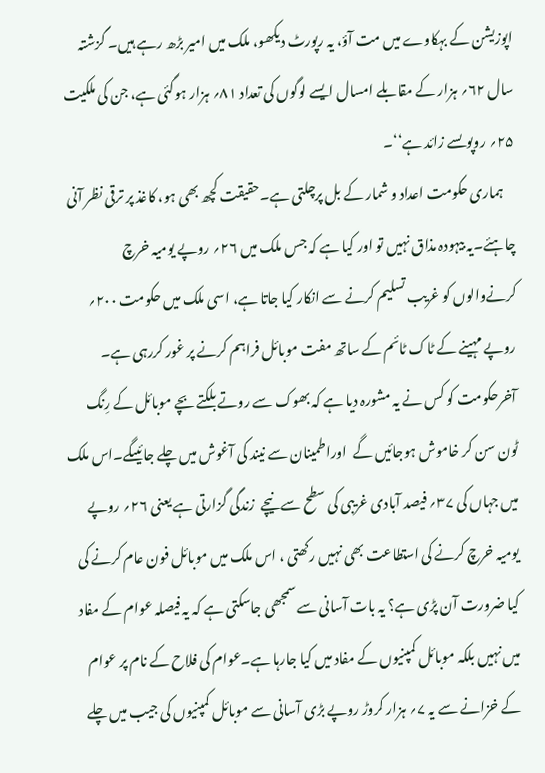اپوزیشن کے بہکاوے میں مت آؤ، یہ رپورٹ دیکھو، ملک میں امیر بڑھ رہے ہیں۔ گزشتہ سال ۶۲؍ ہزار کے مقابلے امسال ایسے لوگوں کی تعداد ۸۱؍ ہزار ہوگئی ہے، جن کی ملکیت  ۲۵؍ روپوںسے زائد ہے‘‘۔
    ہماری حکومت اعداد و شمار کے بل پرچلتی ہے۔حقیقت کچھ بھی ہو، کاغذ پر ترقی نظر آنی چاہئے۔یہ بیہودہ مذاق نہیں تو اور کیا ہے کہ جس ملک میں ۲۶؍ روپے یومیہ خرچ کرنےوالوں کو غریب تسلیم کرنے سے انکار کیا جاتا ہے، اسی ملک میں حکومت ۲۰۰؍  روپے مہینے کے ٹاک ٹائم کے ساتھ مفت موبائل فراہم کرنے پر غور کررہی ہے۔ آخرحکومت کو کس نے یہ مشورہ دیا ہے کہ بھوک سے روتے بلکتے بچے موبائل کے رِنگ ٹون سن کر خاموش ہوجائیں گے  اوراطمینان سے نیند کی آغوش میں چلے جائیںگے۔اس ملک میں جہاں کی ۳۷؍ فیصد آبادی غریبی کی سطح سے نیچے  زندگی گزارتی ہے یعنی ۲۶؍ روپے یومیہ خرچ کرنے کی استطاعت بھی نہیں رکھتی ، اس ملک میں موبائل فون عام کرنے کی کیا ضرورت آن پڑی ہے؟ یہ بات آسانی سے سمجھی جاسکتی ہے کہ یہ فیصلہ عوام کے مفاد میں نہیں بلکہ موبائل کمپنیوں کے مفاد میں کیا جارہا ہے۔عوام کی فلاح کے نام پر عوام کے خزانے سے یہ ۷؍ ہزار کروڑ روپے بڑی آسانی سے موبائل کمپنیوں کی جیب میں چلے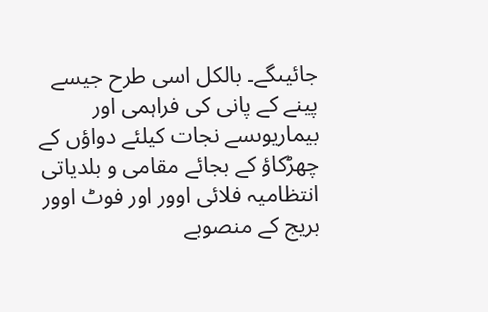جائیںگے۔ بالکل اسی طرح جیسے پینے کے پانی کی فراہمی اور بیماریوںسے نجات کیلئے دواؤں کے چھڑکاؤ کے بجائے مقامی و بلدیاتی انتظامیہ فلائی اوور اور فوٹ اوور بریج کے منصوبے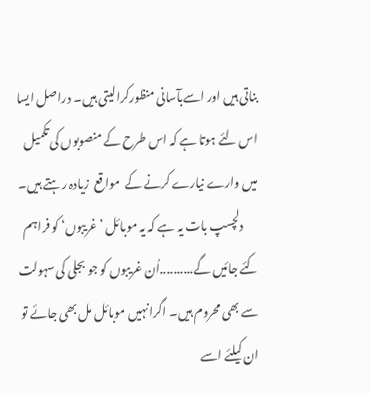بناتی ہیں اور اسےبآسانی منظورکرالیتی ہیں۔ دراصل ایسا اس لئے ہوتا ہے کہ اس طرح کے منصوبوں کی تکمیل میں وارے نیارے کرنے کے  مواقع  زیادہ رہتے ہیں۔
      دلچسپ بات یہ ہے کہ یہ موبائل ’غریبوں‘ کو فراہم کئے جائیں گے..........اُن غریبوں کو جو بجلی کی سہولت سے بھی محروم ہیں۔ اگرانہیں موبائل مل بھی جائے تو ان کیلئے اسے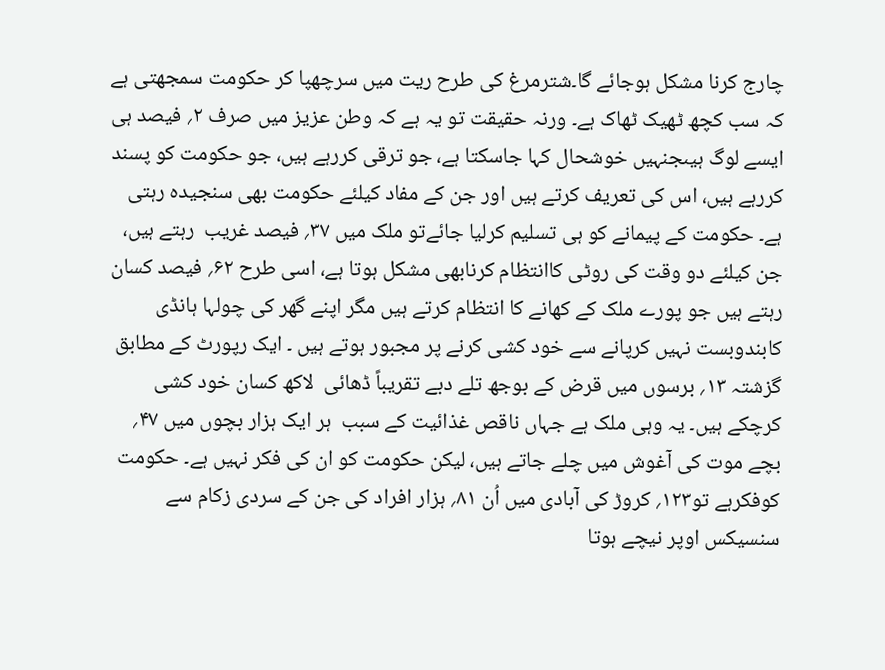چارج کرنا مشکل ہوجائے گا۔شترمرغ کی طرح ریت میں سرچھپا کر حکومت سمجھتی ہے کہ سب کچھ ٹھیک ٹھاک ہے۔ ورنہ حقیقت تو یہ ہے کہ وطن عزیز میں صرف ۲؍ فیصد ہی ایسے لوگ ہیںجنہیں خوشحال کہا جاسکتا ہے، جو ترقی کررہے ہیں، جو حکومت کو پسند کررہے ہیں، اس کی تعریف کرتے ہیں اور جن کے مفاد کیلئے حکومت بھی سنجیدہ رہتی ہے۔ حکومت کے پیمانے کو ہی تسلیم کرلیا جائےتو ملک میں ۳۷؍ فیصد غریب  رہتے ہیں، جن کیلئے دو وقت کی روٹی کاانتظام کرنابھی مشکل ہوتا ہے، اسی طرح ۶۲؍ فیصد کسان رہتے ہیں جو پورے ملک کے کھانے کا انتظام کرتے ہیں مگر اپنے گھر کی چولہا ہانڈی کابندوبست نہیں کرپانے سے خود کشی کرنے پر مجبور ہوتے ہیں ۔ ایک رپورٹ کے مطابق گزشتہ ۱۳؍ برسوں میں قرض کے بوجھ تلے دبے تقریباً ڈھائی  لاکھ کسان خود کشی کرچکے ہیں۔ یہ وہی ملک ہے جہاں ناقص غذائیت کے سبب  ہر ایک ہزار بچوں میں ۴۷؍ بچے موت کی آغوش میں چلے جاتے ہیں، لیکن حکومت کو ان کی فکر نہیں ہے۔ حکومت کوفکرہے تو۱۲۳؍ کروڑ کی آبادی میں اُن ۸۱؍ ہزار افراد کی جن کے سردی زکام سے سنسیکس اوپر نیچے ہوتا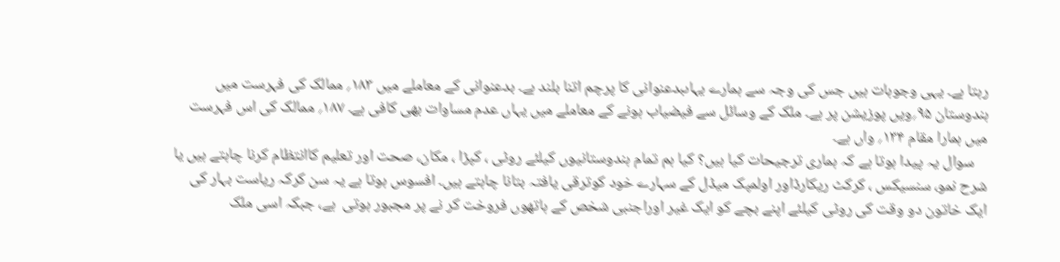رہتا ہے۔ یہی وجوہات ہیں جس کی وجہ سے ہمارے یہاںبدعنوانی کا پرچم اتنا بلند ہے۔ بدعنوانی کے معاملے میں ۱۸۳؍ ممالک کی فہرست میں ہندوستان ۹۵؍ویں پوزیشن پر ہے۔ ملک کے وسائل سے فیضیاب ہونے کے معاملے میں یہاں عدم مساوات بھی کافی ہے۔ ۱۸۷؍ ممالک کی اس فہرست میں ہمارا مقام ۱۳۴؍ واں ہے۔
    سوال یہ پیدا ہوتا ہے کہ ہماری ترجیحات کیا ہیں؟ کیا ہم تمام ہندوستانیوں کیلئے روٹی ، کپڑا ، مکان، صحت اور تعلیم کاانتظام کرنا چاہتے ہیں یا شرح نمو، سنسیکس ، کرکٹ ریکارڈاور اولمپک میڈل کے سہارے خود کوترقی یافتہ بتانا چاہتے ہیں۔ افسوس ہوتا ہے یہ سن کرکہ ریاست بہار کی ایک خاتون دو وقت کی روٹی کیلئے اپنے بچے کو ایک غیر اوراجنبی شخص کے ہاتھوں فروخت کر نے پر مجبور ہوتی  ہے، جبکہ اسی ملک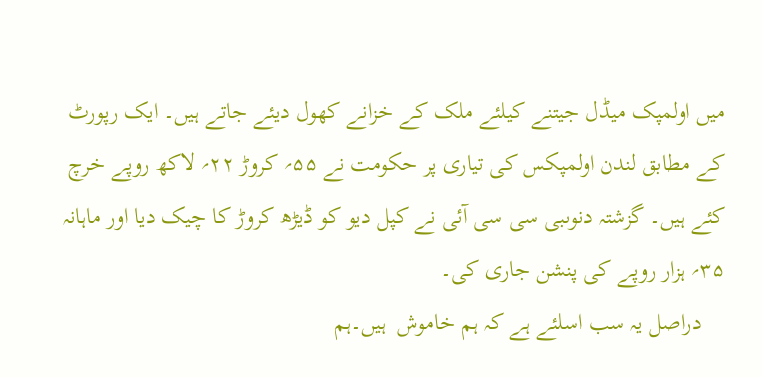میں اولمپک میڈل جیتنے کیلئے ملک کے خزانے کھول دیئے جاتے ہیں۔ ایک رپورٹ کے مطابق لندن اولمپکس کی تیاری پر حکومت نے ۵۵؍ کروڑ ۲۲؍ لاکھ روپے خرچ کئے ہیں۔ گزشتہ دنوںبی سی سی آئی نے کپل دیو کو ڈیڑھ کروڑ کا چیک دیا اور ماہانہ ۳۵؍ ہزار روپے کی پنشن جاری کی۔
    دراصل یہ سب اسلئے ہے کہ ہم خاموش  ہیں۔ہم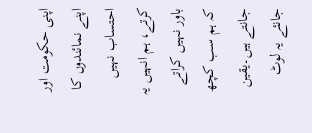اپنی حکومت اور اپنے نمائندوں کا احتساب نہیں کرتے، ہم انہیں یہ باور نہیں کراتے کہ ہم سب کچھ جانتے ہیں۔یقین جانئے یہ لوٹ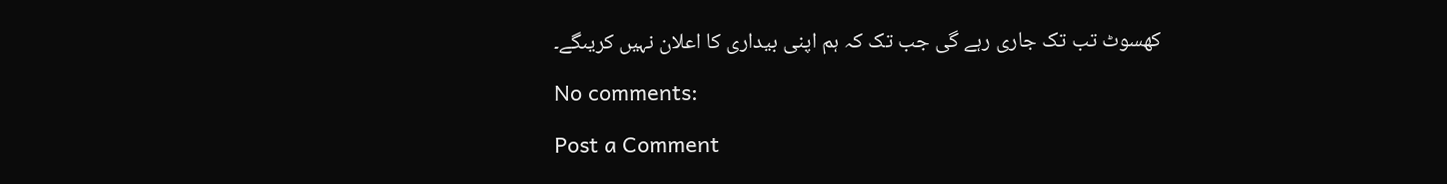کھسوٹ تب تک جاری رہے گی جب تک کہ ہم اپنی بیداری کا اعلان نہیں کریںگے۔

No comments:

Post a Comment